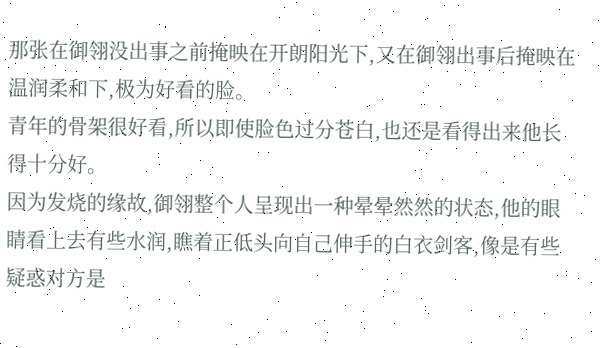那张在御翎没出事之前掩映在开朗阳光下,又在御翎出事后掩映在温润柔和下,极为好看的脸。
青年的骨架很好看,所以即使脸色过分苍白,也还是看得出来他长得十分好。
因为发烧的缘故,御翎整个人呈现出一种晕晕然然的状态,他的眼睛看上去有些水润,瞧着正低头向自己伸手的白衣剑客,像是有些疑惑对方是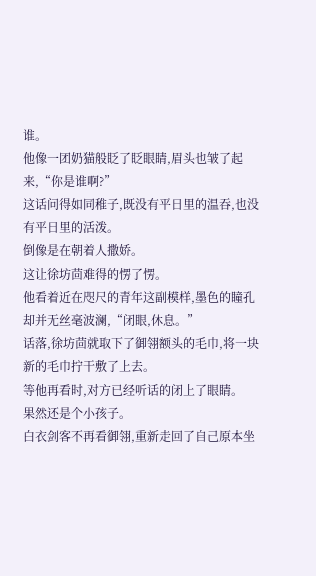谁。
他像一团奶猫般眨了眨眼睛,眉头也皱了起来,“你是谁啊?”
这话问得如同稚子,既没有平日里的温吞,也没有平日里的活泼。
倒像是在朝着人撒娇。
这让徐坊茴难得的愣了愣。
他看着近在咫尺的青年这副模样,墨色的瞳孔却并无丝毫波澜,“闭眼,休息。”
话落,徐坊茴就取下了御翎额头的毛巾,将一块新的毛巾拧干敷了上去。
等他再看时,对方已经听话的闭上了眼睛。
果然还是个小孩子。
白衣剑客不再看御翎,重新走回了自己原本坐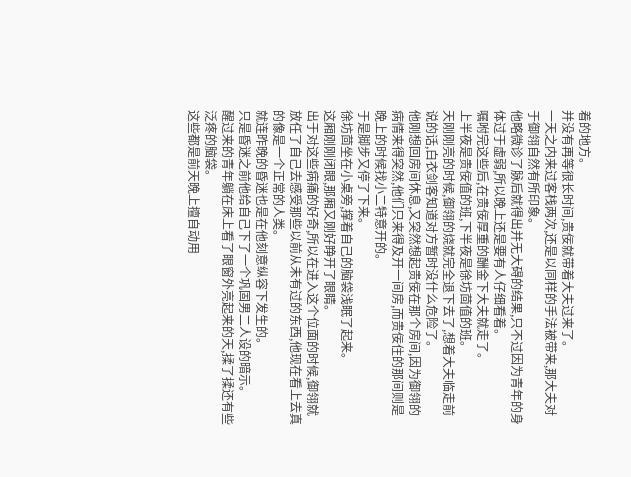着的地方。
并没有再等很长时间,贵佞就带着大夫过来了。
一天之内来过客栈两次,还是以同样的手法被带来,那大夫对于御翎自然有所印象。
他略微诊了脉后就得出并无大碍的结果,只不过因为青年的身体过于虚弱,所以晚上还是要有人仔细看着。
嘱咐完这些后,在贵佞厚重的酬金下大夫就走了。
上半夜是贵佞值的班,下半夜是徐坊茴值的班。
天刚刚亮的时候,御翎的烧就完全退下去了,想着大夫临走前说的话,白衣剑客知道对方暂时没什么危险了。
他刚想回房间休息,又突然想起贵佞在那个房间,因为御翎的病情来得突然,他们只来得及开一间房,而贵佞住的那间则是晚上的时候找小二特意开的。
于是脚步又停了下来。
徐坊茴坐在小桌旁,撑着自己的脑袋浅眠了起来。
这厢刚刚闭眼,那厢又刚好睁开了眼睛。
出于对这些病痛的好奇,所以在进入这个位面的时候,御翎就放任了自己去感受那些以前从未有过的东西,他现在看上去真的像是一个正常的人类。
就连昨晚的昏迷也是在他刻意纵容下发生的。
只是昏迷之前他给自己下了一个巩固男二人设的暗示。
醒过来的青年躺在床上看了眼窗外亮起来的天,揉了揉还有些泛疼的脑袋。
这些都是前天晚上擅自动用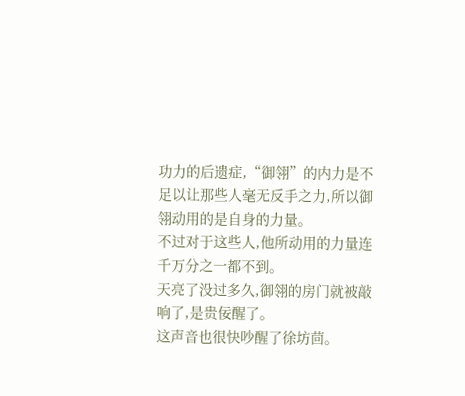功力的后遗症,“御翎”的内力是不足以让那些人毫无反手之力,所以御翎动用的是自身的力量。
不过对于这些人,他所动用的力量连千万分之一都不到。
天亮了没过多久,御翎的房门就被敲响了,是贵佞醒了。
这声音也很快吵醒了徐坊茴。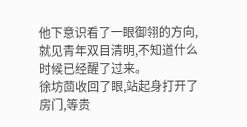他下意识看了一眼御翎的方向,就见青年双目清明,不知道什么时候已经醒了过来。
徐坊茴收回了眼,站起身打开了房门,等贵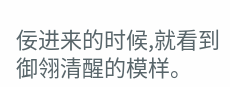佞进来的时候,就看到御翎清醒的模样。